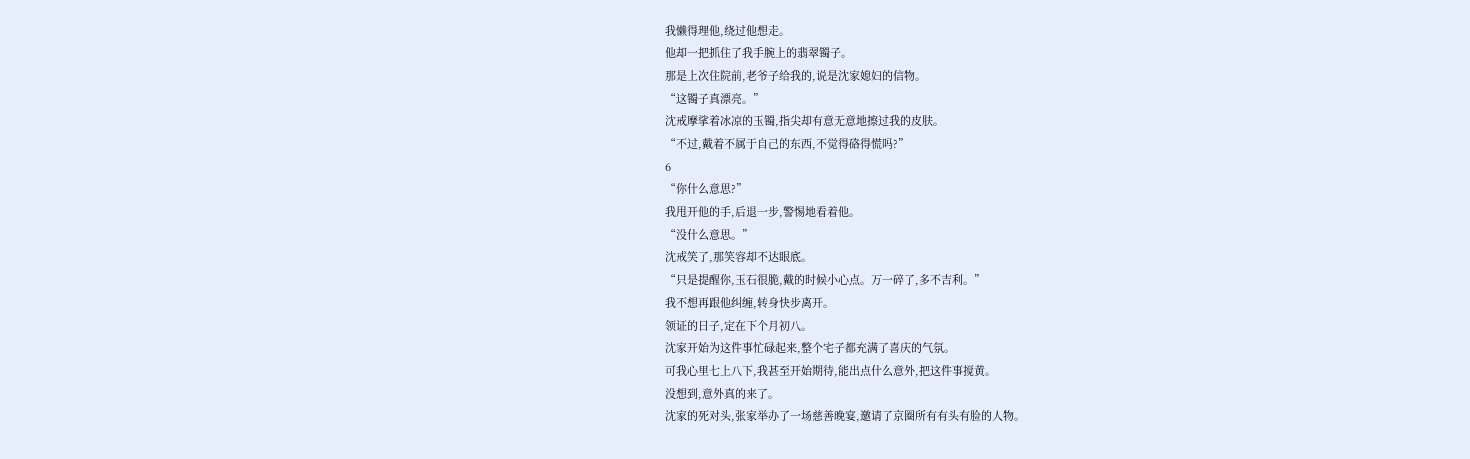我懒得理他,绕过他想走。
他却一把抓住了我手腕上的翡翠镯子。
那是上次住院前,老爷子给我的,说是沈家媳妇的信物。
“这镯子真漂亮。”
沈戒摩挲着冰凉的玉镯,指尖却有意无意地擦过我的皮肤。
“不过,戴着不属于自己的东西,不觉得硌得慌吗?”
6
“你什么意思?”
我甩开他的手,后退一步,警惕地看着他。
“没什么意思。”
沈戒笑了,那笑容却不达眼底。
“只是提醒你,玉石很脆,戴的时候小心点。万一碎了,多不吉利。”
我不想再跟他纠缠,转身快步离开。
领证的日子,定在下个月初八。
沈家开始为这件事忙碌起来,整个宅子都充满了喜庆的气氛。
可我心里七上八下,我甚至开始期待,能出点什么意外,把这件事搅黄。
没想到,意外真的来了。
沈家的死对头,张家举办了一场慈善晚宴,邀请了京圈所有有头有脸的人物。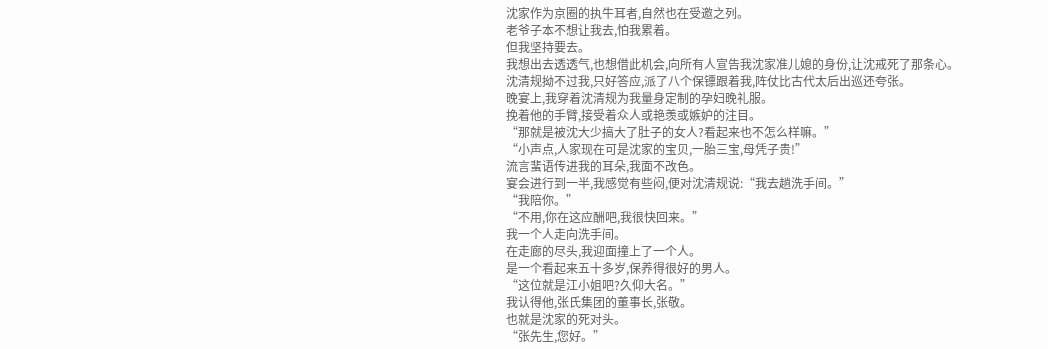沈家作为京圈的执牛耳者,自然也在受邀之列。
老爷子本不想让我去,怕我累着。
但我坚持要去。
我想出去透透气,也想借此机会,向所有人宣告我沈家准儿媳的身份,让沈戒死了那条心。
沈清规拗不过我,只好答应,派了八个保镖跟着我,阵仗比古代太后出巡还夸张。
晚宴上,我穿着沈清规为我量身定制的孕妇晚礼服。
挽着他的手臂,接受着众人或艳羡或嫉妒的注目。
“那就是被沈大少搞大了肚子的女人?看起来也不怎么样嘛。”
“小声点,人家现在可是沈家的宝贝,一胎三宝,母凭子贵!”
流言蜚语传进我的耳朵,我面不改色。
宴会进行到一半,我感觉有些闷,便对沈清规说:“我去趟洗手间。”
“我陪你。”
“不用,你在这应酬吧,我很快回来。”
我一个人走向洗手间。
在走廊的尽头,我迎面撞上了一个人。
是一个看起来五十多岁,保养得很好的男人。
“这位就是江小姐吧?久仰大名。”
我认得他,张氏集团的董事长,张敬。
也就是沈家的死对头。
“张先生,您好。”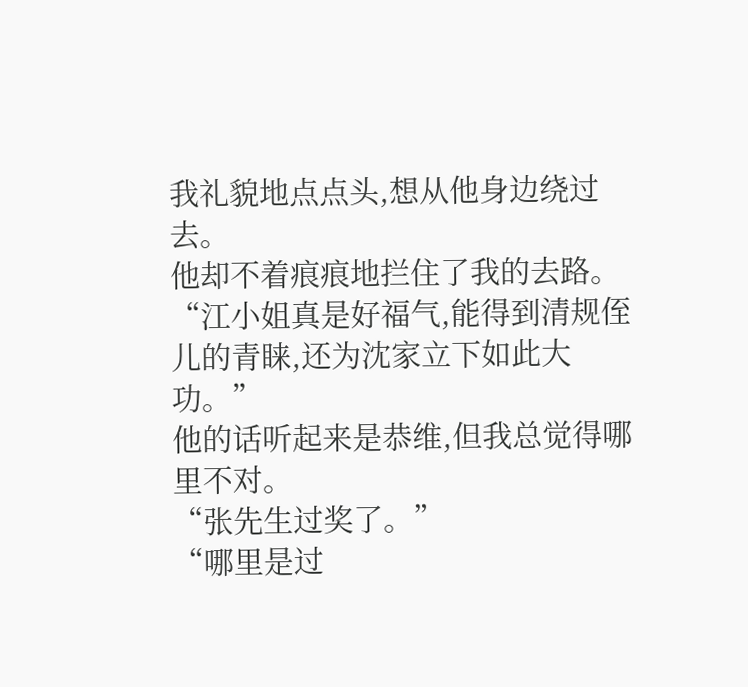我礼貌地点点头,想从他身边绕过去。
他却不着痕痕地拦住了我的去路。
“江小姐真是好福气,能得到清规侄儿的青睐,还为沈家立下如此大功。”
他的话听起来是恭维,但我总觉得哪里不对。
“张先生过奖了。”
“哪里是过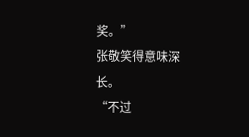奖。”
张敬笑得意味深长。
“不过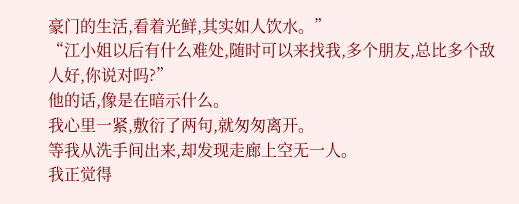豪门的生活,看着光鲜,其实如人饮水。”
“江小姐以后有什么难处,随时可以来找我,多个朋友,总比多个敌人好,你说对吗?”
他的话,像是在暗示什么。
我心里一紧,敷衍了两句,就匆匆离开。
等我从洗手间出来,却发现走廊上空无一人。
我正觉得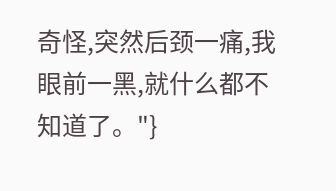奇怪,突然后颈一痛,我眼前一黑,就什么都不知道了。"}